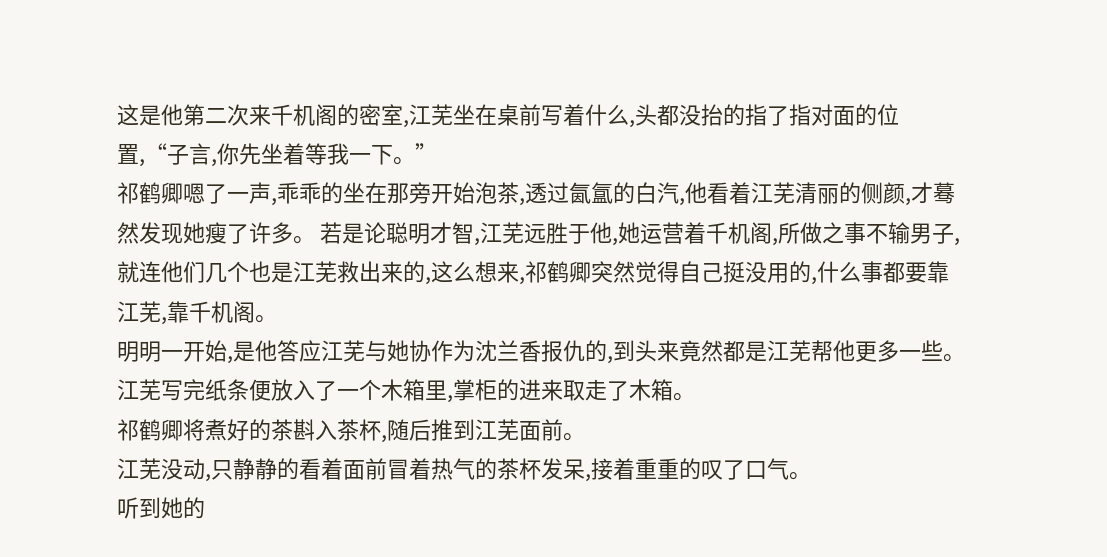这是他第二次来千机阁的密室,江芜坐在桌前写着什么,头都没抬的指了指对面的位置,“子言,你先坐着等我一下。”
祁鹤卿嗯了一声,乖乖的坐在那旁开始泡茶,透过氤氲的白汽,他看着江芜清丽的侧颜,才蓦然发现她瘦了许多。 若是论聪明才智,江芜远胜于他,她运营着千机阁,所做之事不输男子,就连他们几个也是江芜救出来的,这么想来,祁鹤卿突然觉得自己挺没用的,什么事都要靠江芜,靠千机阁。
明明一开始,是他答应江芜与她协作为沈兰香报仇的,到头来竟然都是江芜帮他更多一些。
江芜写完纸条便放入了一个木箱里,掌柜的进来取走了木箱。
祁鹤卿将煮好的茶斟入茶杯,随后推到江芜面前。
江芜没动,只静静的看着面前冒着热气的茶杯发呆,接着重重的叹了口气。
听到她的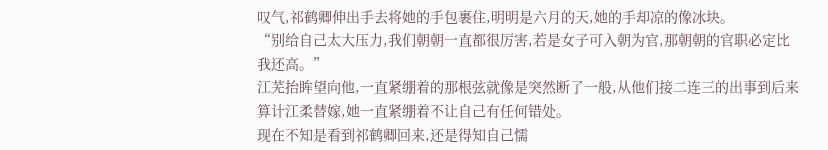叹气,祁鹤卿伸出手去将她的手包裹住,明明是六月的天,她的手却凉的像冰块。
“别给自己太大压力,我们朝朝一直都很厉害,若是女子可入朝为官,那朝朝的官职必定比我还高。”
江芜抬眸望向他,一直紧绷着的那根弦就像是突然断了一般,从他们接二连三的出事到后来算计江柔替嫁,她一直紧绷着不让自己有任何错处。
现在不知是看到祁鹤卿回来,还是得知自己懦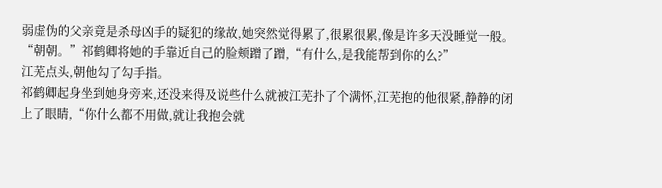弱虚伪的父亲竟是杀母凶手的疑犯的缘故,她突然觉得累了,很累很累,像是许多天没睡觉一般。
“朝朝。”祁鹤卿将她的手靠近自己的脸颊蹭了蹭,“有什么,是我能帮到你的么?”
江芜点头,朝他勾了勾手指。
祁鹤卿起身坐到她身旁来,还没来得及说些什么就被江芜扑了个满怀,江芜抱的他很紧,静静的闭上了眼睛,“你什么都不用做,就让我抱会就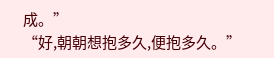成。”
“好,朝朝想抱多久,便抱多久。”